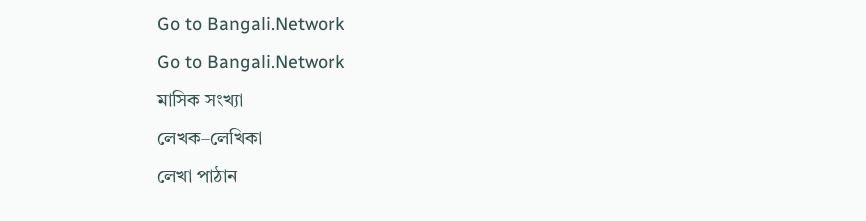Go to Bangali.Network
Go to Bangali.Network
মাসিক সংখ্যা
লেখক–লেখিকা
লেখা পাঠান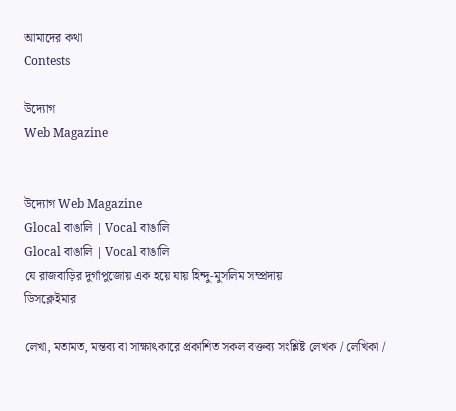আমাদের কথা
Contests

উদ্যোগ
Web Magazine


উদ্যোগ Web Magazine
Glocal বাঙালি | Vocal বাঙালি
Glocal বাঙালি | Vocal বাঙালি
যে রাজবাড়ির দুর্গাপুজোয় এক হয়ে যায় হিন্দু-মুসলিম সম্প্রদায়
ডিসক্লেইমার

লেখা, মতামত, মন্তব্য বা সাক্ষাৎকারে প্রকাশিত সকল বক্তব্য সংশ্লিষ্ট লেখক / লেখিকা /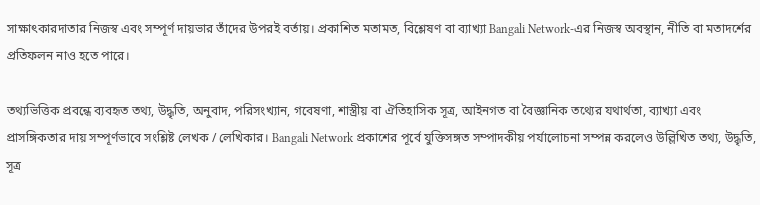সাক্ষাৎকারদাতার নিজস্ব এবং সম্পূর্ণ দায়ভার তাঁদের উপরই বর্তায়। প্রকাশিত মতামত, বিশ্লেষণ বা ব্যাখ্যা Bangali Network-এর নিজস্ব অবস্থান, নীতি বা মতাদর্শের প্রতিফলন নাও হতে পারে।

তথ্যভিত্তিক প্রবন্ধে ব্যবহৃত তথ্য, উদ্ধৃতি, অনুবাদ, পরিসংখ্যান, গবেষণা, শাস্ত্রীয় বা ঐতিহাসিক সূত্র, আইনগত বা বৈজ্ঞানিক তথ্যের যথার্থতা, ব্যাখ্যা এবং প্রাসঙ্গিকতার দায় সম্পূর্ণভাবে সংশ্লিষ্ট লেখক / লেখিকার। Bangali Network প্রকাশের পূর্বে যুক্তিসঙ্গত সম্পাদকীয় পর্যালোচনা সম্পন্ন করলেও উল্লিখিত তথ্য, উদ্ধৃতি, সূত্র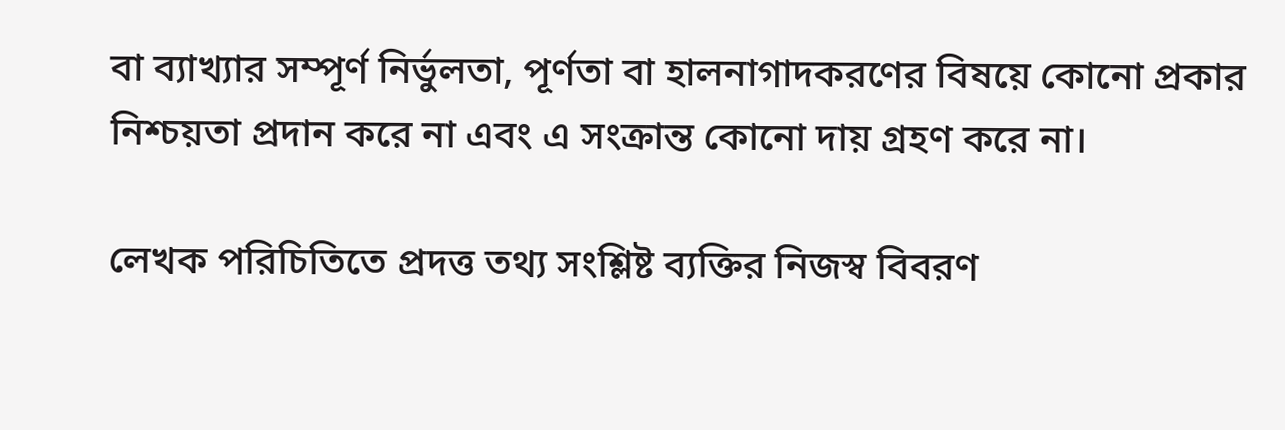বা ব্যাখ্যার সম্পূর্ণ নির্ভুলতা, পূর্ণতা বা হালনাগাদকরণের বিষয়ে কোনো প্রকার নিশ্চয়তা প্রদান করে না এবং এ সংক্রান্ত কোনো দায় গ্রহণ করে না।

লেখক পরিচিতিতে প্রদত্ত তথ্য সংশ্লিষ্ট ব্যক্তির নিজস্ব বিবরণ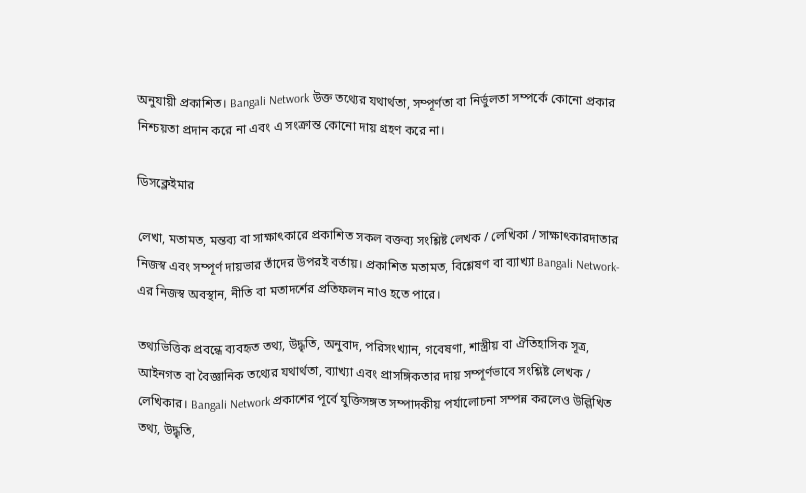অনুযায়ী প্রকাশিত। Bangali Network উক্ত তথ্যের যথার্থতা, সম্পূর্ণতা বা নির্ভুলতা সম্পর্কে কোনো প্রকার নিশ্চয়তা প্রদান করে না এবং এ সংক্রান্ত কোনো দায় গ্রহণ করে না।

ডিসক্লেইমার

লেখা, মতামত, মন্তব্য বা সাক্ষাৎকারে প্রকাশিত সকল বক্তব্য সংশ্লিষ্ট লেখক / লেখিকা / সাক্ষাৎকারদাতার নিজস্ব এবং সম্পূর্ণ দায়ভার তাঁদের উপরই বর্তায়। প্রকাশিত মতামত, বিশ্লেষণ বা ব্যাখ্যা Bangali Network-এর নিজস্ব অবস্থান, নীতি বা মতাদর্শের প্রতিফলন নাও হতে পারে।

তথ্যভিত্তিক প্রবন্ধে ব্যবহৃত তথ্য, উদ্ধৃতি, অনুবাদ, পরিসংখ্যান, গবেষণা, শাস্ত্রীয় বা ঐতিহাসিক সূত্র, আইনগত বা বৈজ্ঞানিক তথ্যের যথার্থতা, ব্যাখ্যা এবং প্রাসঙ্গিকতার দায় সম্পূর্ণভাবে সংশ্লিষ্ট লেখক / লেখিকার। Bangali Network প্রকাশের পূর্বে যুক্তিসঙ্গত সম্পাদকীয় পর্যালোচনা সম্পন্ন করলেও উল্লিখিত তথ্য, উদ্ধৃতি,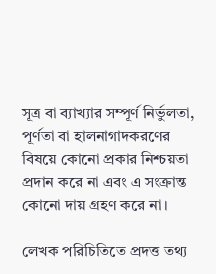সূত্র বা ব্যাখ্যার সম্পূর্ণ নির্ভুলতা, পূর্ণতা বা হালনাগাদকরণের বিষয়ে কোনো প্রকার নিশ্চয়তা প্রদান করে না এবং এ সংক্রান্ত কোনো দায় গ্রহণ করে না।

লেখক পরিচিতিতে প্রদত্ত তথ্য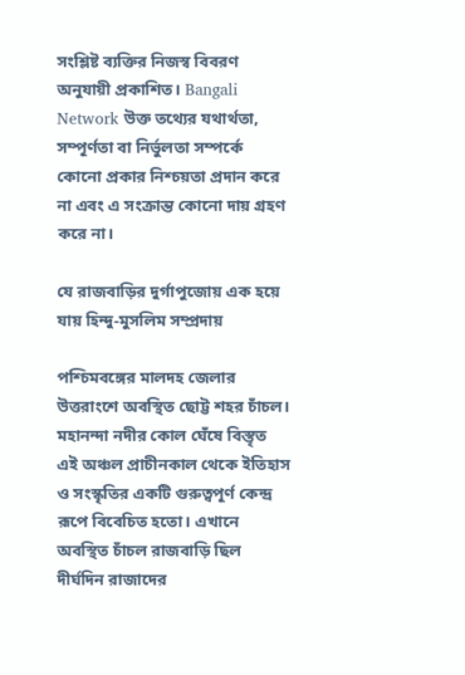সংশ্লিষ্ট ব্যক্তির নিজস্ব বিবরণ অনুযায়ী প্রকাশিত। Bangali Network উক্ত তথ্যের যথার্থতা, সম্পূর্ণতা বা নির্ভুলতা সম্পর্কে কোনো প্রকার নিশ্চয়তা প্রদান করে না এবং এ সংক্রান্ত কোনো দায় গ্রহণ করে না।

যে রাজবাড়ির দুর্গাপুজোয় এক হয়ে যায় হিন্দু-মুসলিম সম্প্রদায়

পশ্চিমবঙ্গের মালদহ জেলার উত্তরাংশে অবস্থিত ছোট্ট শহর চাঁচল। মহানন্দা নদীর কোল ঘেঁষে বিস্তৃত এই অঞ্চল প্রাচীনকাল থেকে ইতিহাস ও সংস্কৃতির একটি গুরুত্বপূর্ণ কেন্দ্র রূপে বিবেচিত হতো। এখানে অবস্থিত চাঁচল রাজবাড়ি ছিল দীর্ঘদিন রাজাদের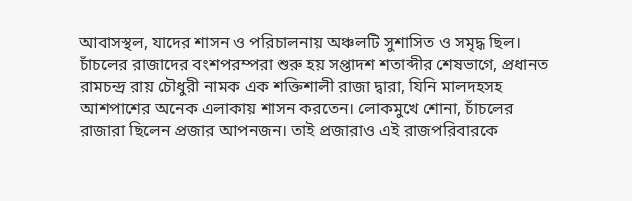আবাসস্থল, যাদের শাসন ও পরিচালনায় অঞ্চলটি সুশাসিত ও সমৃদ্ধ ছিল। চাঁচলের রাজাদের বংশপরম্পরা শুরু হয় সপ্তাদশ শতাব্দীর শেষভাগে, প্রধানত রামচন্দ্র রায় চৌধুরী নামক এক শক্তিশালী রাজা দ্বারা, যিনি মালদহসহ আশপাশের অনেক এলাকায় শাসন করতেন। লোকমুখে শোনা, চাঁচলের রাজারা ছিলেন প্রজার আপনজন। তাই প্রজারাও এই রাজপরিবারকে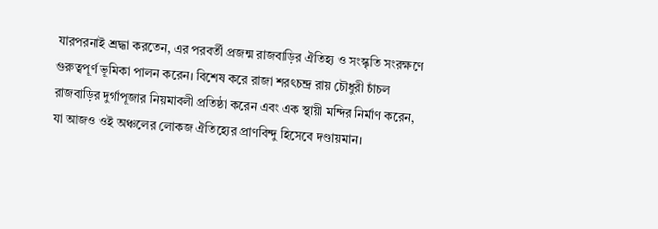যারপরনাই শ্রদ্ধা করতেন, এর পরবর্তী প্রজন্ম রাজবাড়ির ঐতিহ্য ও সংস্কৃতি সংরক্ষণে গুরুত্বপূর্ণ ভূমিকা পালন করেন। বিশেষ করে রাজা শরৎচন্দ্র রায় চৌধুরী চাঁচল রাজবাড়ির দুর্গাপূজার নিয়মাবলী প্রতিষ্ঠা করেন এবং এক স্থায়ী মন্দির নির্মাণ করেন, যা আজও ওই অঞ্চলের লোকজ ঐতিহ্যের প্রাণবিন্দু হিসেবে দণ্ডায়মান।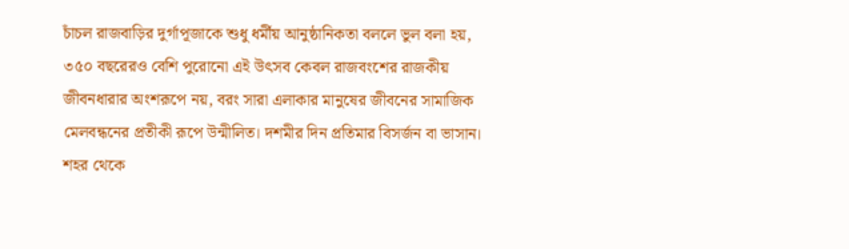চাঁচল রাজবাড়ির দুর্গাপূজাকে শুধু ধর্মীয় আনুষ্ঠানিকতা বললে ভুল বলা হয়, ৩৫০ বছরেরও বেশি পুরোনো এই উৎসব কেবল রাজবংশের রাজকীয় জীবনধারার অংশরূপে নয়, বরং সারা এলাকার মানুষের জীবনের সামাজিক মেলবন্ধনের প্রতীকী রূপে উন্মীলিত। দশমীর দিন প্রতিমার বিসর্জন বা ভাসান। শহর থেকে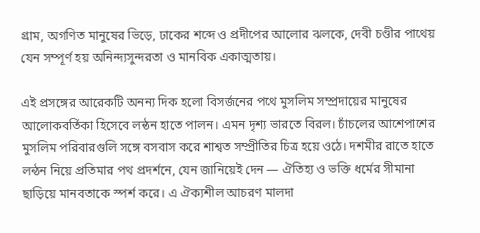গ্রাম, অগণিত মানুষের ভিড়ে, ঢাকের শব্দে ও প্রদীপের আলোর ঝলকে, দেবী চণ্ডীর পাথেয় যেন সম্পূর্ণ হয় অনিন্দ্যসুন্দরতা ও মানবিক একাত্মতায়।

এই প্রসঙ্গের আরেকটি অনন্য দিক হলো বিসর্জনের পথে মুসলিম সম্প্রদায়ের মানুষের আলোকবর্তিকা হিসেবে লন্ঠন হাতে পালন। এমন দৃশ্য ভারতে বিরল। চাঁচলের আশেপাশের মুসলিম পরিবারগুলি সঙ্গে বসবাস করে শাশ্বত সম্প্রীতির চিত্র হয়ে ওঠে। দশমীর রাতে হাতে লন্ঠন নিয়ে প্রতিমার পথ প্রদর্শনে, যেন জানিয়েই দেন — ঐতিহ্য ও ভক্তি ধর্মের সীমানা ছাড়িয়ে মানবতাকে স্পর্শ করে। এ ঐক্যশীল আচরণ মালদা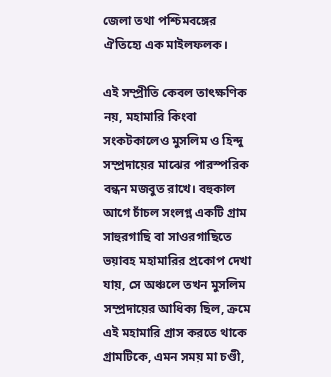জেলা তথা পশ্চিমবঙ্গের ঐতিহ্যে এক মাইলফলক।

এই সম্প্রীতি কেবল তাৎক্ষণিক নয়, মহামারি কিংবা সংকটকালেও মুসলিম ও হিন্দু সম্প্রদায়ের মাঝের পারস্পরিক বন্ধন মজবুত রাখে। বহুকাল আগে চাঁচল সংলগ্ন একটি গ্রাম সাহুরগাছি বা সাওরগাছিতে ভয়াবহ মহামারির প্রকোপ দেখা যায়, সে অঞ্চলে তখন মুসলিম সম্প্রদায়ের আধিক্য ছিল, ক্রমে এই মহামারি গ্রাস করতে থাকে গ্রামটিকে, এমন সময় মা চণ্ডী,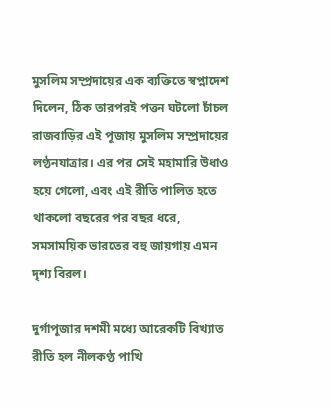মুসলিম সম্প্রদায়ের এক ব্যক্তিতে স্বপ্নাদেশ দিলেন, ঠিক তারপরই পত্তন ঘটলো চাঁচল রাজবাড়ির এই পূজায় মুসলিম সম্প্রদায়ের লণ্ঠনযাত্রার। এর পর সেই মহামারি উধাও হয়ে গেলো, এবং এই রীতি পালিত হতে থাকলো বছরের পর বছর ধরে, সমসাময়িক ভারতের বহু জায়গায় এমন দৃশ্য বিরল।

দুর্গাপূজার দশমী মধ্যে আরেকটি বিখ্যাত রীতি হল নীলকণ্ঠ পাখি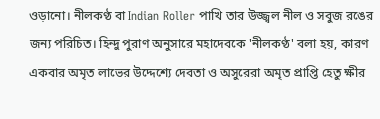ওড়ানো। নীলকণ্ঠ বা Indian Roller পাখি তার উজ্জ্বল নীল ও সবুজ রঙের জন্য পরিচিত। হিন্দু পুরাণ অনুসারে মহাদেবকে 'নীলকণ্ঠ' বলা হয়, কারণ একবার অমৃত লাভের উদ্দেশ্যে দেবতা ও অসুরেরা অমৃত প্রাপ্তি হেতু ক্ষীর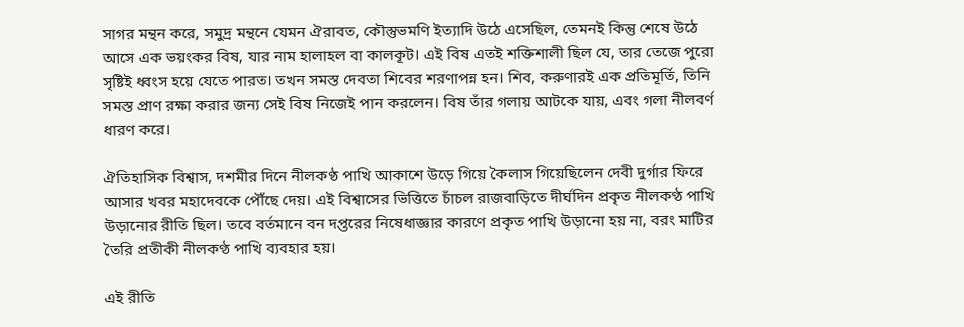সাগর মন্থন করে, সমুদ্র মন্থনে যেমন ঐরাবত, কৌস্তুভমণি ইত্যাদি উঠে এসেছিল, তেমনই কিন্তু শেষে উঠে আসে এক ভয়ংকর বিষ, যার নাম হালাহল বা কালকূট। এই বিষ এতই শক্তিশালী ছিল যে, তার তেজে পুরো সৃষ্টিই ধ্বংস হয়ে যেতে পারত। তখন সমস্ত দেবতা শিবের শরণাপন্ন হন। শিব, করুণারই এক প্রতিমূর্তি, তিনি সমস্ত প্রাণ রক্ষা করার জন্য সেই বিষ নিজেই পান করলেন। বিষ তাঁর গলায় আটকে যায়, এবং গলা নীলবর্ণ ধারণ করে।

ঐতিহাসিক বিশ্বাস, দশমীর দিনে নীলকণ্ঠ পাখি আকাশে উড়ে গিয়ে কৈলাস গিয়েছিলেন দেবী দুর্গার ফিরে আসার খবর মহাদেবকে পৌঁছে দেয়। এই বিশ্বাসের ভিত্তিতে চাঁচল রাজবাড়িতে দীর্ঘদিন প্রকৃত নীলকণ্ঠ পাখি উড়ানোর রীতি ছিল। তবে বর্তমানে বন দপ্তরের নিষেধাজ্ঞার কারণে প্রকৃত পাখি উড়ানো হয় না, বরং মাটির তৈরি প্রতীকী নীলকণ্ঠ পাখি ব্যবহার হয়।

এই রীতি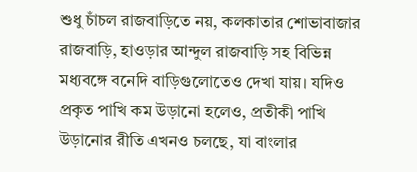শুধু চাঁচল রাজবাড়িতে নয়, কলকাতার শোভাবাজার রাজবাড়ি, হাওড়ার আন্দুল রাজবাড়ি সহ বিভিন্ন মধ্যবঙ্গে বনেদি বাড়িগুলোতেও দেখা যায়। যদিও প্রকৃত পাখি কম উড়ানো হলেও, প্রতীকী পাখি উড়ানোর রীতি এখনও চলছে, যা বাংলার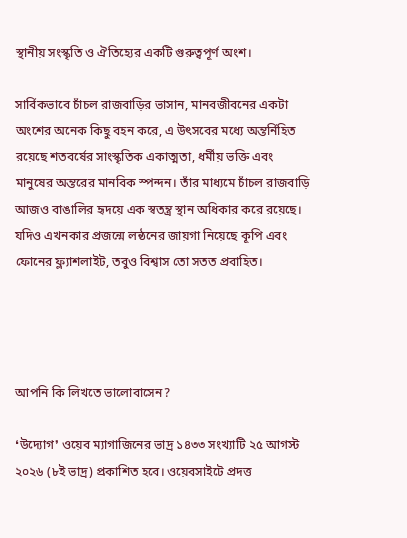স্থানীয় সংস্কৃতি ও ঐতিহ্যের একটি গুরুত্বপূর্ণ অংশ।

সার্বিকভাবে চাঁচল রাজবাড়ির ভাসান, মানবজীবনের একটা অংশের অনেক কিছু বহন করে, এ উৎসবের মধ্যে অন্তর্নিহিত রয়েছে শতবর্ষের সাংস্কৃতিক একাত্মতা, ধর্মীয় ভক্তি এবং মানুষের অন্তরের মানবিক স্পন্দন। তাঁর মাধ্যমে চাঁচল রাজবাড়ি আজও বাঙালির হৃদয়ে এক স্বতন্ত্র স্থান অধিকার করে রয়েছে। যদিও এখনকার প্রজন্মে লন্ঠনের জায়গা নিয়েছে কূপি এবং ফোনের ফ্ল্যাশলাইট, তবুও বিশ্বাস তো সতত প্রবাহিত।




আপনি কি লিখতে ভালোবাসেন?

❛উদ্যোগ❜ ওয়েব ম্যাগাজিনের ভাদ্র ১৪৩৩ সংখ্যাটি ২৫ আগস্ট ২০২৬ (৮ই ভাদ্র) প্রকাশিত হবে। ওয়েবসাইটে প্রদত্ত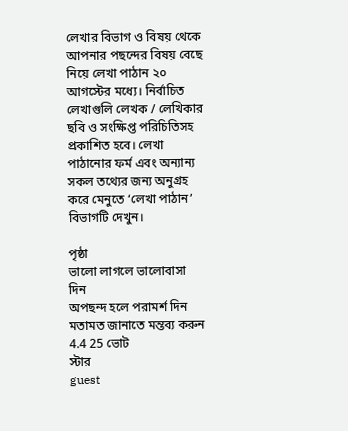লেখার বিভাগ ও বিষয় থেকে আপনার পছন্দের বিষয় বেছে নিয়ে লেখা পাঠান ২০ আগস্টের মধ্যে। নির্বাচিত লেখাগুলি লেখক / লেখিকার ছবি ও সংক্ষিপ্ত পরিচিতিসহ প্রকাশিত হবে। লেখা পাঠানোর ফর্ম এবং অন্যান্য সকল তথ্যের জন্য অনুগ্রহ করে মেনুতে ‘লেখা পাঠান’ বিভাগটি দেখুন।

পৃষ্ঠা
ভালো লাগলে ভালোবাসা দিন
অপছন্দ হলে পরামর্শ দিন
মতামত জানাতে মন্তব্য করুন
4.4 25 ভোট
স্টার
guest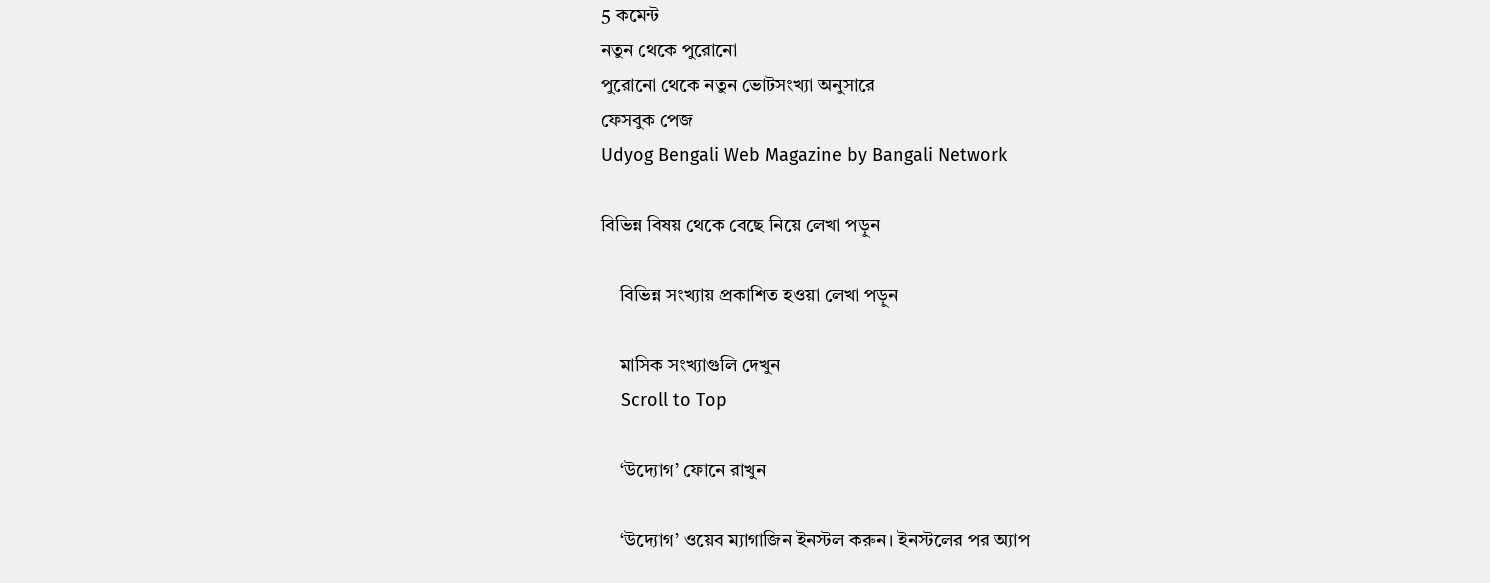5 কমেন্ট
নতুন থেকে পুরোনো
পুরোনো থেকে নতুন ভোটসংখ্যা অনুসারে
ফেসবুক পেজ
Udyog Bengali Web Magazine by Bangali Network

বিভিন্ন বিষয় থেকে বেছে নিয়ে লেখা পড়ুন

    বিভিন্ন সংখ্যায় প্রকাশিত হওয়া লেখা পড়ুন

    মাসিক সংখ্যাগুলি দেখুন
    Scroll to Top

    ‘উদ্যোগ’ ফোনে রাখুন

    ‘উদ্যোগ’ ওয়েব ম্যাগাজিন ইনস্টল করুন। ইনস্টলের পর অ্যাপ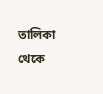তালিকা থেকে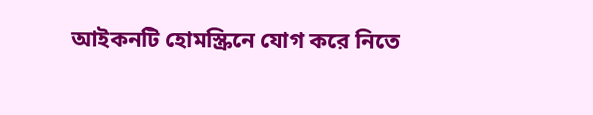আইকনটি হোমস্ক্রিনে যোগ করে নিতে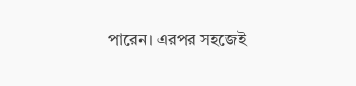পারেন। এরপর সহজেই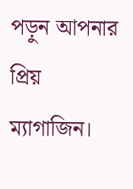পড়ুন আপনার প্রিয় ম্যাগাজিন।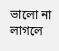ভালো না লাগলে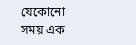যেকোনো সময় এক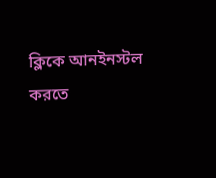ক্লিকে আনইনস্টল করতে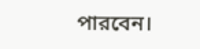পারবেন।